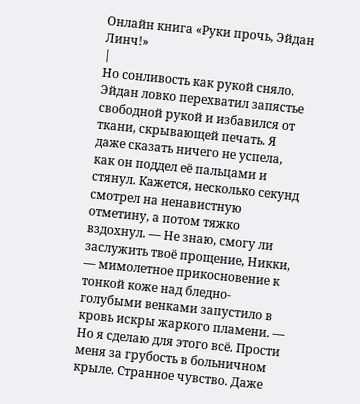Онлайн книга «Руки прочь, Эйдан Линч!»
|
Но сонливость как рукой сняло. Эйдан ловко перехватил запястье свободной рукой и избавился от ткани, скрывающей печать. Я даже сказать ничего не успела, как он поддел её пальцами и стянул. Кажется, несколько секунд смотрел на ненавистную отметину, а потом тяжко вздохнул. — Не знаю, смогу ли заслужить твоё прощение, Никки, — мимолетное прикосновение к тонкой коже над бледно-голубыми венками запустило в кровь искры жаркого пламени. — Но я сделаю для этого всё. Прости меня за грубость в больничном крыле. Странное чувство. Даже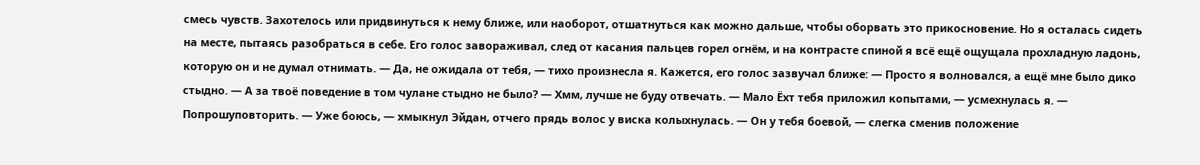смесь чувств. Захотелось или придвинуться к нему ближе, или наоборот, отшатнуться как можно дальше, чтобы оборвать это прикосновение. Но я осталась сидеть на месте, пытаясь разобраться в себе. Его голос завораживал, след от касания пальцев горел огнём, и на контрасте спиной я всё ещё ощущала прохладную ладонь, которую он и не думал отнимать. — Да, не ожидала от тебя, — тихо произнесла я. Кажется, его голос зазвучал ближе: — Просто я волновался, а ещё мне было дико стыдно. — А за твоё поведение в том чулане стыдно не было? — Хмм, лучше не буду отвечать. — Мало Ёхт тебя приложил копытами, — усмехнулась я. — Попрошуповторить. — Уже боюсь, — хмыкнул Эйдан, отчего прядь волос у виска колыхнулась. — Он у тебя боевой, — слегка сменив положение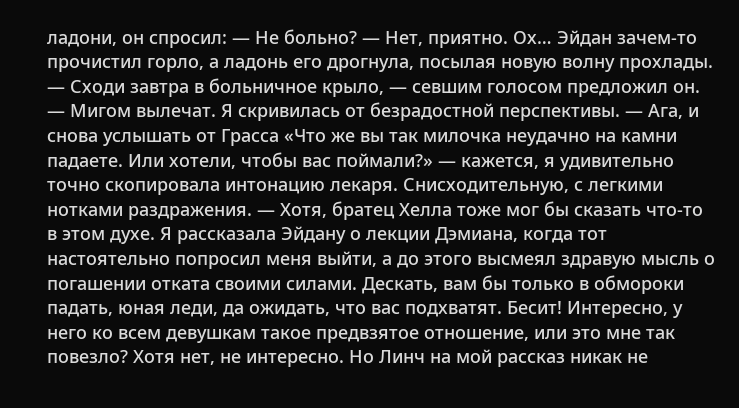ладони, он спросил: — Не больно? — Нет, приятно. Ох… Эйдан зачем-то прочистил горло, а ладонь его дрогнула, посылая новую волну прохлады. — Сходи завтра в больничное крыло, — севшим голосом предложил он. — Мигом вылечат. Я скривилась от безрадостной перспективы. — Ага, и снова услышать от Грасса «Что же вы так милочка неудачно на камни падаете. Или хотели, чтобы вас поймали?» — кажется, я удивительно точно скопировала интонацию лекаря. Снисходительную, с легкими нотками раздражения. — Хотя, братец Хелла тоже мог бы сказать что-то в этом духе. Я рассказала Эйдану о лекции Дэмиана, когда тот настоятельно попросил меня выйти, а до этого высмеял здравую мысль о погашении отката своими силами. Дескать, вам бы только в обмороки падать, юная леди, да ожидать, что вас подхватят. Бесит! Интересно, у него ко всем девушкам такое предвзятое отношение, или это мне так повезло? Хотя нет, не интересно. Но Линч на мой рассказ никак не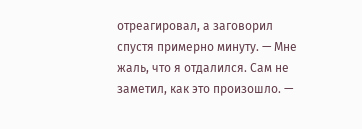отреагировал, а заговорил спустя примерно минуту. — Мне жаль, что я отдалился. Сам не заметил, как это произошло. —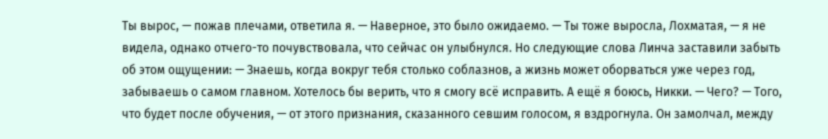Ты вырос, — пожав плечами, ответила я. — Наверное, это было ожидаемо. — Ты тоже выросла, Лохматая, — я не видела, однако отчего-то почувствовала, что сейчас он улыбнулся. Но следующие слова Линча заставили забыть об этом ощущении: — Знаешь, когда вокруг тебя столько соблазнов, а жизнь может оборваться уже через год, забываешь о самом главном. Хотелось бы верить, что я смогу всё исправить. А ещё я боюсь, Никки. — Чего? — Того, что будет после обучения, — от этого признания, сказанного севшим голосом, я вздрогнула. Он замолчал, между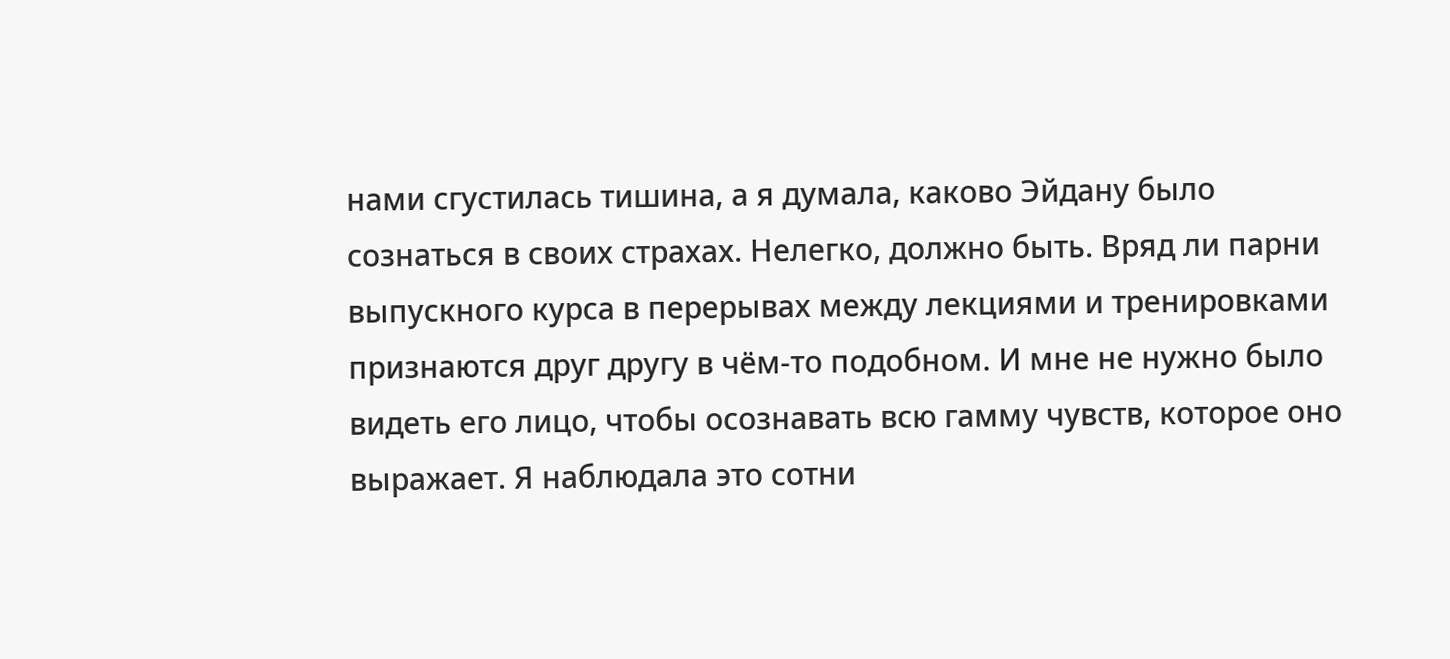нами сгустилась тишина, а я думала, каково Эйдану было сознаться в своих страхах. Нелегко, должно быть. Вряд ли парни выпускного курса в перерывах между лекциями и тренировками признаются друг другу в чём-то подобном. И мне не нужно было видеть его лицо, чтобы осознавать всю гамму чувств, которое оно выражает. Я наблюдала это сотни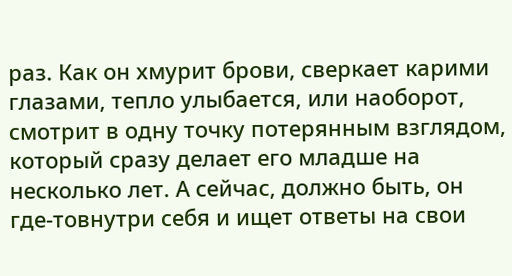раз. Как он хмурит брови, сверкает карими глазами, тепло улыбается, или наоборот, смотрит в одну точку потерянным взглядом, который сразу делает его младше на несколько лет. А сейчас, должно быть, он где-товнутри себя и ищет ответы на свои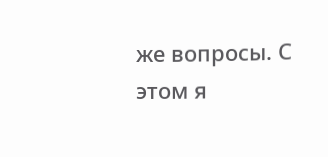же вопросы. С этом я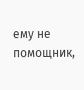ему не помощник,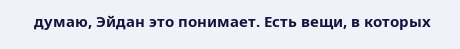думаю, Эйдан это понимает. Есть вещи, в которых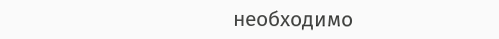необходимо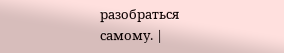разобраться самому. |